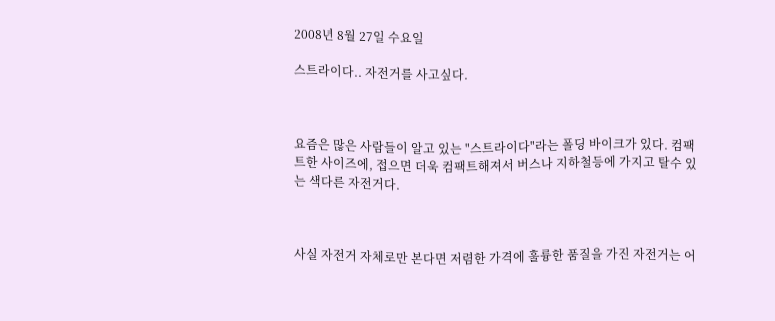2008년 8월 27일 수요일

스트라이다.. 자전거를 사고싶다.



요즘은 많은 사람들이 알고 있는 "스트라이다"라는 폴딩 바이크가 있다. 컴팩트한 사이즈에, 접으면 더욱 컴팩트해져서 버스나 지하철등에 가지고 탈수 있는 색다른 자전거다.



사실 자전거 자체로만 본다면 저렴한 가격에 훌륭한 품질을 가진 자전거는 어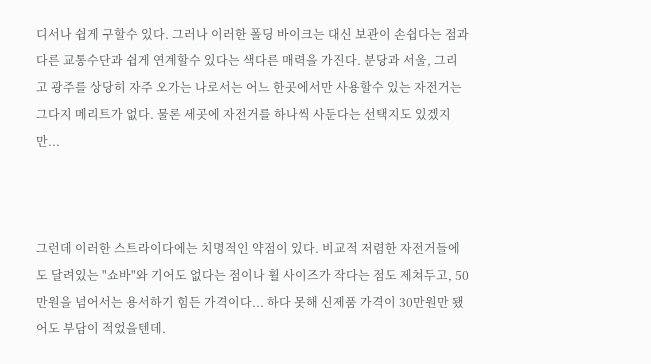디서나 쉽게 구할수 있다. 그러나 이러한 폴딩 바이크는 대신 보관이 손쉽다는 점과 다른 교통수단과 쉽게 연계할수 있다는 색다른 매력을 가진다. 분당과 서울, 그리고 광주를 상당히 자주 오가는 나로서는 어느 한곳에서만 사용할수 있는 자전거는 그다지 메리트가 없다. 물론 세곳에 자전거를 하나씩 사둔다는 선택지도 있겠지만...



그런데 이러한 스트라이다에는 치명적인 약점이 있다. 비교적 저렴한 자전거들에도 달려있는 "쇼바"와 기어도 없다는 점이나 휠 사이즈가 작다는 점도 제쳐두고, 50만원을 넘어서는 용서하기 힘든 가격이다... 하다 못해 신제품 가격이 30만원만 됐어도 부담이 적었을텐데.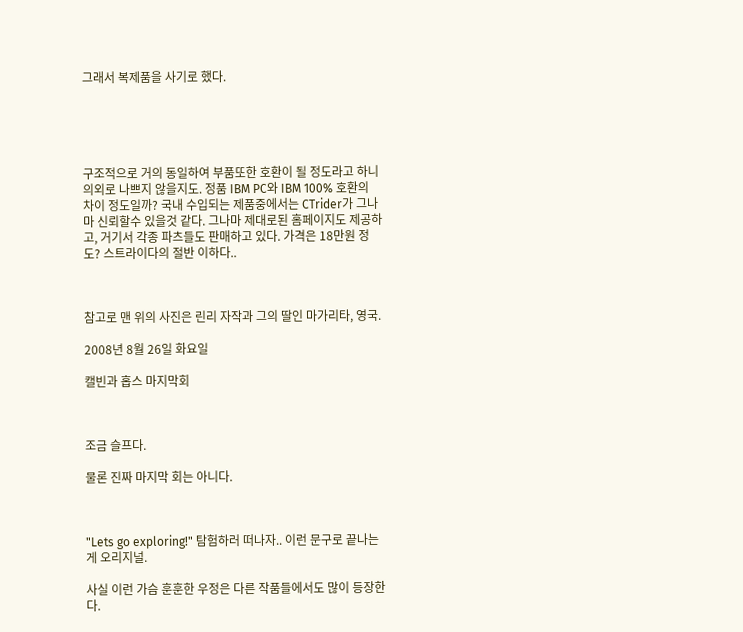그래서 복제품을 사기로 했다.





구조적으로 거의 동일하여 부품또한 호환이 될 정도라고 하니 의외로 나쁘지 않을지도. 정품 IBM PC와 IBM 100% 호환의 차이 정도일까? 국내 수입되는 제품중에서는 CTrider가 그나마 신뢰할수 있을것 같다. 그나마 제대로된 홈페이지도 제공하고, 거기서 각종 파츠들도 판매하고 있다. 가격은 18만원 정도? 스트라이다의 절반 이하다..



참고로 맨 위의 사진은 린리 자작과 그의 딸인 마가리타, 영국.

2008년 8월 26일 화요일

캘빈과 홉스 마지막회



조금 슬프다.

물론 진짜 마지막 회는 아니다.



"Lets go exploring!" 탐험하러 떠나자.. 이런 문구로 끝나는게 오리지널.

사실 이런 가슴 훈훈한 우정은 다른 작품들에서도 많이 등장한다.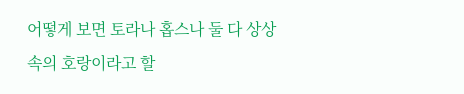어떻게 보면 토라나 홉스나 둘 다 상상속의 호랑이라고 할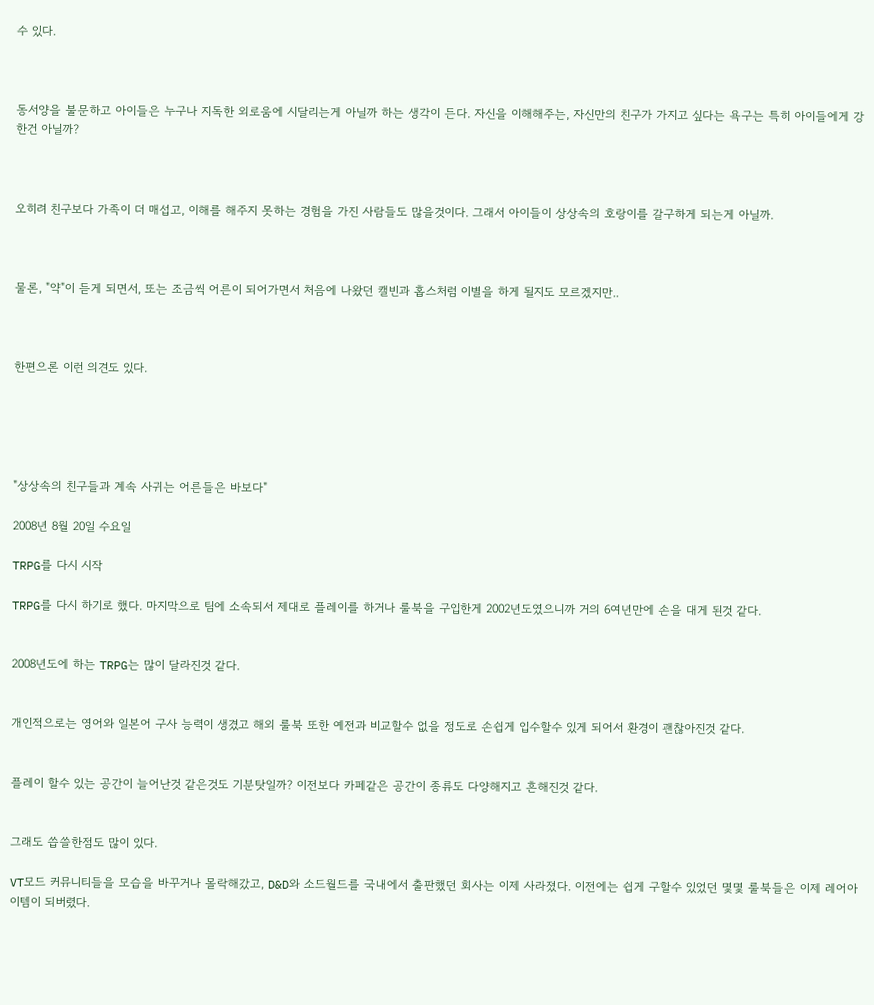수 있다.



동서양을 불문하고 아이들은 누구나 지독한 외로움에 시달리는게 아닐까 하는 생각이 든다. 자신을 이해해주는, 자신만의 친구가 가지고 싶다는 욕구는 특히 아이들에게 강한건 아닐까?



오히려 친구보다 가족이 더 매섭고, 이해를 해주지 못하는 경험을 가진 사람들도 많을것이다. 그래서 아이들이 상상속의 호랑이를 갈구하게 되는게 아닐까.



물론, "약"이 듣게 되면서, 또는 조금씩 어른이 되어가면서 처음에 나왔던 캘빈과 홉스처럼 이별을 하게 될지도 모르겠지만..



한편으론 이런 의견도 있다.





"상상속의 친구들과 계속 사귀는 어른들은 바보다"

2008년 8월 20일 수요일

TRPG를 다시 시작

TRPG를 다시 하기로 했다. 마지막으로 팀에 소속되서 제대로 플레이를 하거나 룰북을 구입한게 2002년도였으니까 거의 6여년만에 손을 대게 된것 같다.


2008년도에 하는 TRPG는 많이 달라진것 같다.


개인적으로는 영어와 일본어 구사 능력이 생겼고 해외 룰북 또한 예전과 비교할수 없을 정도로 손쉽게 입수할수 있게 되어서 환경이 괜찮아진것 같다.


플레이 할수 있는 공간이 늘어난것 같은것도 기분탓일까? 이전보다 카페같은 공간이 종류도 다양해지고 흔해진것 같다.


그래도 씁쓸한점도 많이 있다.

VT모드 커뮤니티들을 모습을 바꾸거나 몰락해갔고, D&D와 소드월드를 국내에서 출판했던 회사는 이제 사라졌다. 이전에는 쉽게 구할수 있었던 몇몇 룰북들은 이제 레어아이템이 되버렸다.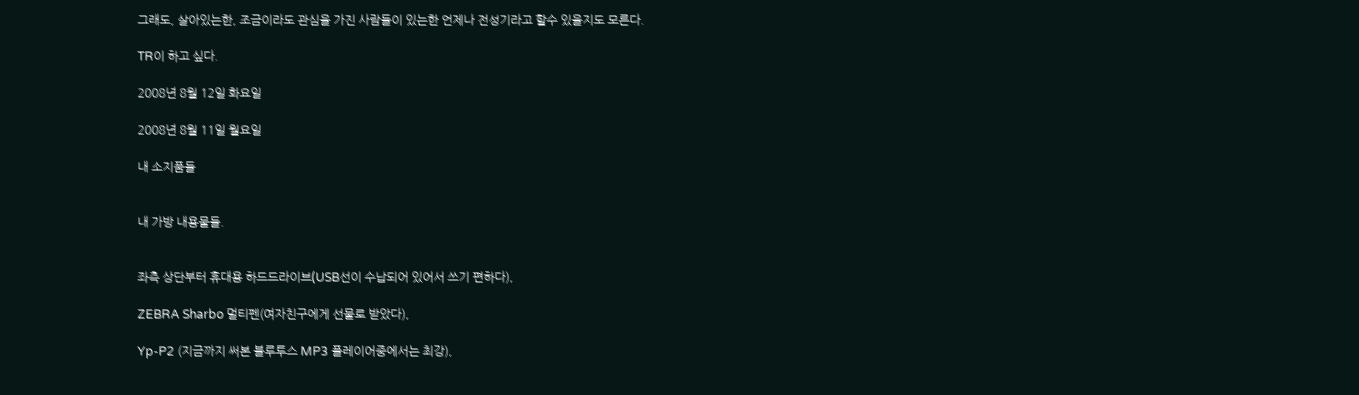그래도, 살아있는한, 조금이라도 관심을 가진 사람들이 있는한 언제나 전성기라고 할수 있을지도 모른다.

TR이 하고 싶다.

2008년 8월 12일 화요일

2008년 8월 11일 월요일

내 소지품들


내 가방 내용물들.


좌측 상단부터 휴대용 하드드라이브(USB선이 수납되어 있어서 쓰기 편하다),

ZEBRA Sharbo 멀티펜(여자친구에게 선물로 받았다),

Yp-P2 (지금까지 써본 블루투스 MP3 플레이어중에서는 최강),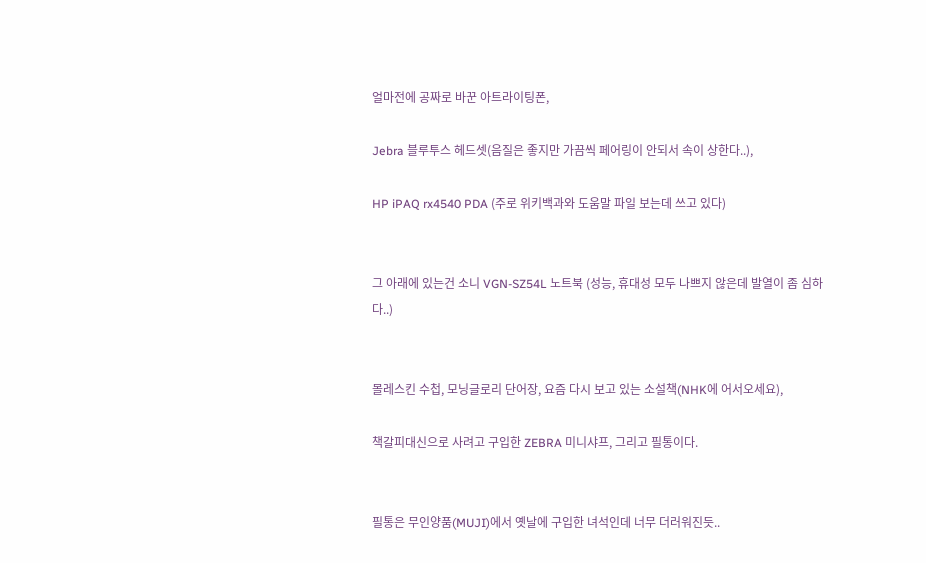얼마전에 공짜로 바꾼 아트라이팅폰,

Jebra 블루투스 헤드셋(음질은 좋지만 가끔씩 페어링이 안되서 속이 상한다..),

HP iPAQ rx4540 PDA (주로 위키백과와 도움말 파일 보는데 쓰고 있다)


그 아래에 있는건 소니 VGN-SZ54L 노트북 (성능, 휴대성 모두 나쁘지 않은데 발열이 좀 심하다..)


몰레스킨 수첩, 모닝글로리 단어장, 요즘 다시 보고 있는 소설책(NHK에 어서오세요),

책갈피대신으로 사려고 구입한 ZEBRA 미니샤프, 그리고 필통이다.


필통은 무인양품(MUJI)에서 옛날에 구입한 녀석인데 너무 더러워진듯..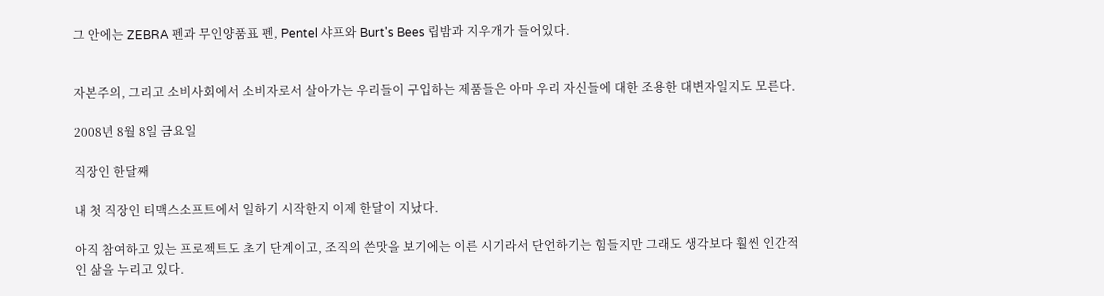그 안에는 ZEBRA 펜과 무인양품표 펜, Pentel 샤프와 Burt's Bees 립밤과 지우개가 들어있다.


자본주의, 그리고 소비사회에서 소비자로서 살아가는 우리들이 구입하는 제품들은 아마 우리 자신들에 대한 조용한 대변자일지도 모른다.

2008년 8월 8일 금요일

직장인 한달째

내 첫 직장인 티맥스소프트에서 일하기 시작한지 이제 한달이 지났다.

아직 참여하고 있는 프로젝트도 초기 단계이고, 조직의 쓴맛을 보기에는 이른 시기라서 단언하기는 힘들지만 그래도 생각보다 훨씬 인간적인 삶을 누리고 있다.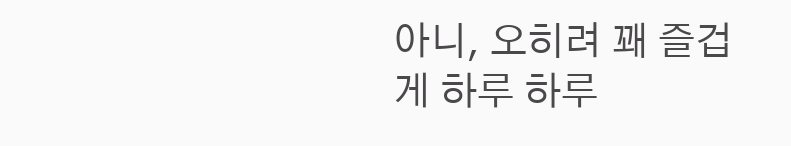아니, 오히려 꽤 즐겁게 하루 하루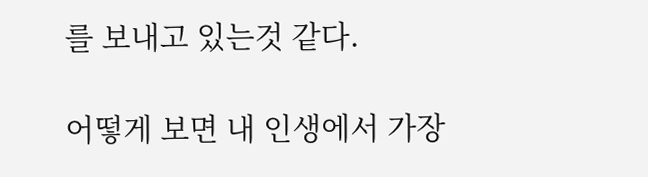를 보내고 있는것 같다.

어떻게 보면 내 인생에서 가장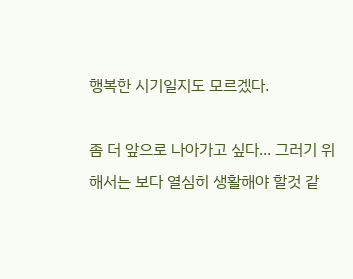행복한 시기일지도 모르겠다.

좀 더 앞으로 나아가고 싶다... 그러기 위해서는 보다 열심히 생활해야 할것 같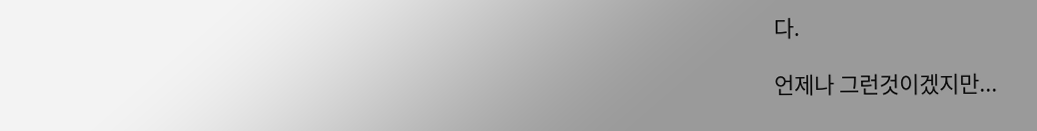다.

언제나 그런것이겠지만...